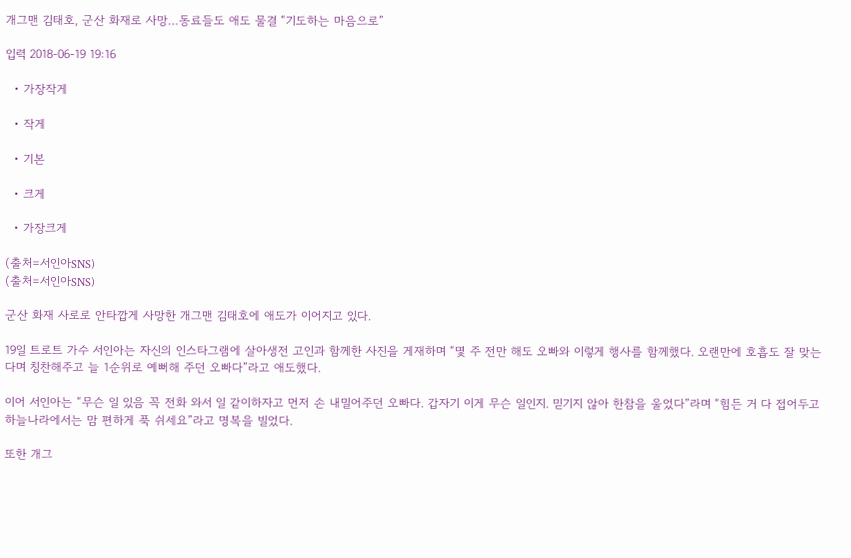개그맨 김태호, 군산 화재로 사망…동료들도 애도 물결 “기도하는 마음으로”

입력 2018-06-19 19:16

  • 가장작게

  • 작게

  • 기본

  • 크게

  • 가장크게

(출처=서인아SNS)
(출처=서인아SNS)

군산 화재 사로로 안타깝게 사망한 개그맨 김태호에 애도가 이어지고 있다.

19일 트로트 가수 서인아는 자신의 인스타그램에 살아생전 고인과 함께한 사진을 게재하며 “몇 주 전만 해도 오빠와 이렇게 행사를 함께했다. 오랜만에 호흡도 잘 맞는다며 칭찬해주고 늘 1순위로 예뻐해 주던 오빠다”라고 애도했다.

이어 서인아는 “무슨 일 있음 꼭 전화 와서 일 같이하자고 먼저 손 내밀어주던 오빠다. 갑자기 이게 무슨 일인지. 믿기지 않아 한참을 울었다”라며 “힘든 거 다 접어두고 하늘나라에서는 맘 편하게 푹 쉬세요”라고 명복을 빌었다.

또한 개그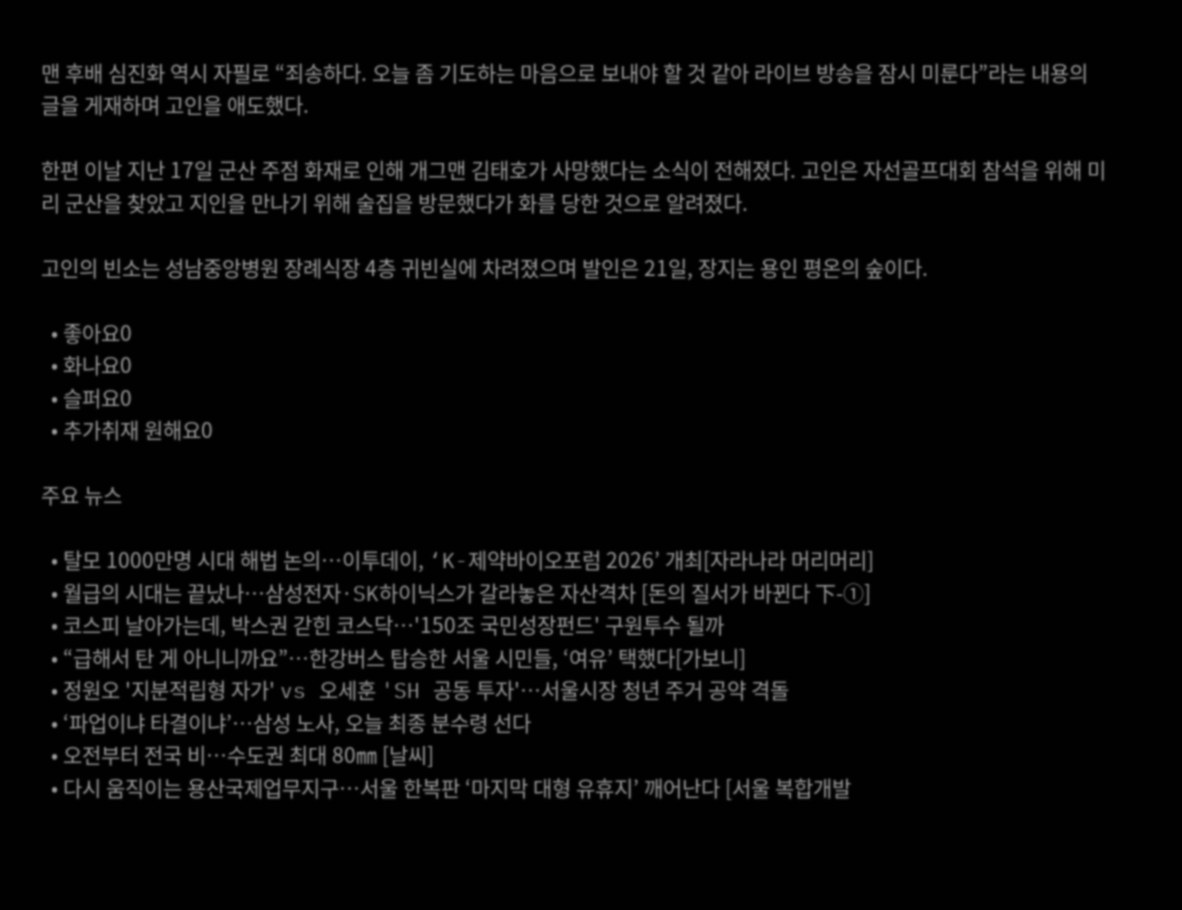맨 후배 심진화 역시 자필로 “죄송하다. 오늘 좀 기도하는 마음으로 보내야 할 것 같아 라이브 방송을 잠시 미룬다”라는 내용의 글을 게재하며 고인을 애도했다.

한편 이날 지난 17일 군산 주점 화재로 인해 개그맨 김태호가 사망했다는 소식이 전해졌다. 고인은 자선골프대회 참석을 위해 미리 군산을 찾았고 지인을 만나기 위해 술집을 방문했다가 화를 당한 것으로 알려졌다.

고인의 빈소는 성남중앙병원 장례식장 4층 귀빈실에 차려졌으며 발인은 21일, 장지는 용인 평온의 숲이다.

  • 좋아요0
  • 화나요0
  • 슬퍼요0
  • 추가취재 원해요0

주요 뉴스

  • 탈모 1000만명 시대 해법 논의…이투데이, ‘K-제약바이오포럼 2026’ 개최[자라나라 머리머리]
  • 월급의 시대는 끝났나…삼성전자·SK하이닉스가 갈라놓은 자산격차 [돈의 질서가 바뀐다 下-①]
  • 코스피 날아가는데, 박스권 갇힌 코스닥…'150조 국민성장펀드' 구원투수 될까
  • “급해서 탄 게 아니니까요”…한강버스 탑승한 서울 시민들, ‘여유’ 택했다[가보니]
  • 정원오 '지분적립형 자가' vs 오세훈 'SH 공동 투자'…서울시장 청년 주거 공약 격돌
  • ‘파업이냐 타결이냐’…삼성 노사, 오늘 최종 분수령 선다
  • 오전부터 전국 비…수도권 최대 80㎜ [날씨]
  • 다시 움직이는 용산국제업무지구…서울 한복판 ‘마지막 대형 유휴지’ 깨어난다 [서울 복합개발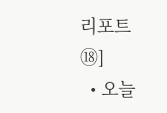리포트 ⑱]
  • 오늘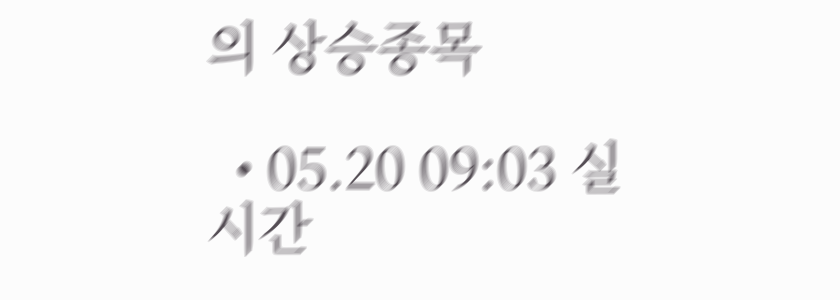의 상승종목

  • 05.20 09:03 실시간